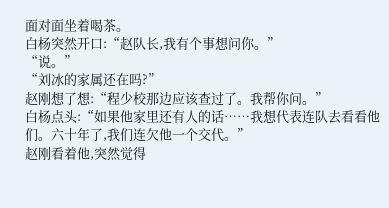面对面坐着喝茶。
白杨突然开口:“赵队长,我有个事想问你。”
“说。”
“刘冰的家属还在吗?”
赵刚想了想:“程少校那边应该查过了。我帮你问。”
白杨点头:“如果他家里还有人的话……我想代表连队去看看他们。六十年了,我们连欠他一个交代。”
赵刚看着他,突然觉得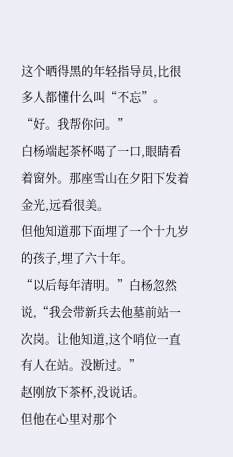这个晒得黑的年轻指导员,比很多人都懂什么叫“不忘”。
“好。我帮你问。”
白杨端起茶杯喝了一口,眼睛看着窗外。那座雪山在夕阳下发着金光,远看很美。
但他知道那下面埋了一个十九岁的孩子,埋了六十年。
“以后每年清明。”白杨忽然说,“我会带新兵去他墓前站一次岗。让他知道,这个哨位一直有人在站。没断过。”
赵刚放下茶杯,没说话。
但他在心里对那个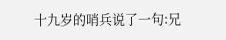十九岁的哨兵说了一句:兄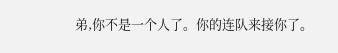弟,你不是一个人了。你的连队来接你了。